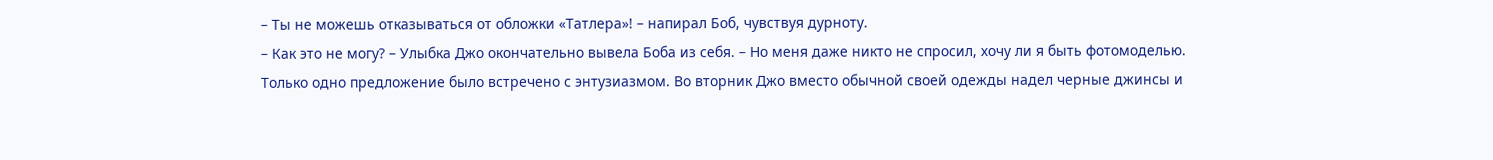– Ты не можешь отказываться от обложки «Татлера»! – напирал Боб, чувствуя дурноту.
– Как это не могу? – Улыбка Джо окончательно вывела Боба из себя. – Но меня даже никто не спросил, хочу ли я быть фотомоделью.
Только одно предложение было встречено с энтузиазмом. Во вторник Джо вместо обычной своей одежды надел черные джинсы и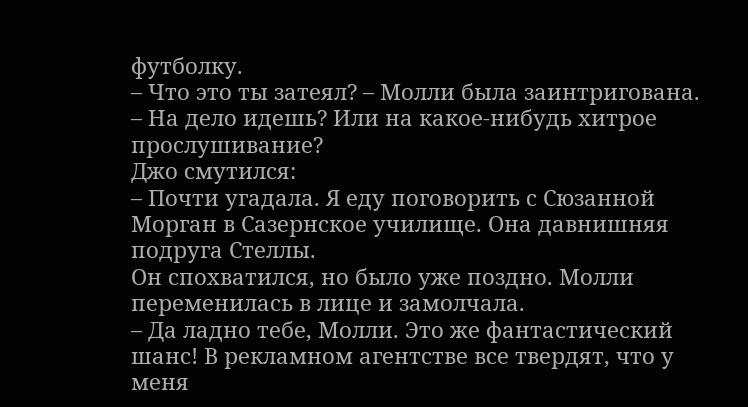футболку.
– Что это ты затеял? – Молли была заинтригована. – На дело идешь? Или на какое-нибудь хитрое прослушивание?
Джо смутился:
– Почти угадала. Я еду поговорить с Сюзанной Морган в Сазернское училище. Она давнишняя подруга Стеллы.
Он спохватился, но было уже поздно. Молли переменилась в лице и замолчала.
– Да ладно тебе, Молли. Это же фантастический шанс! В рекламном агентстве все твердят, что у меня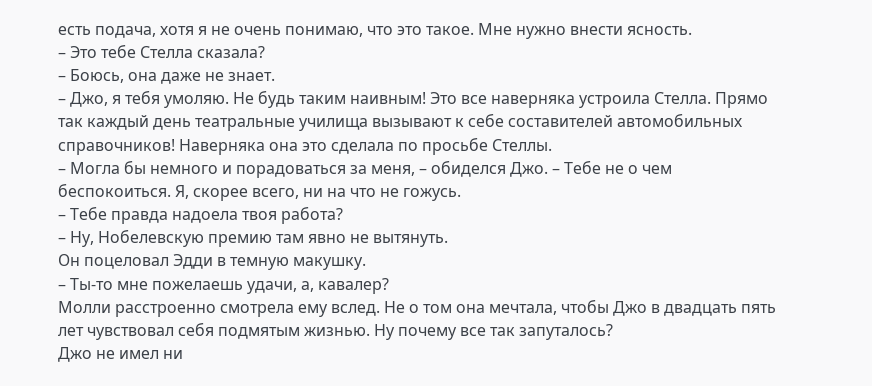есть подача, хотя я не очень понимаю, что это такое. Мне нужно внести ясность.
– Это тебе Стелла сказала?
– Боюсь, она даже не знает.
– Джо, я тебя умоляю. Не будь таким наивным! Это все наверняка устроила Стелла. Прямо так каждый день театральные училища вызывают к себе составителей автомобильных справочников! Наверняка она это сделала по просьбе Стеллы.
– Могла бы немного и порадоваться за меня, – обиделся Джо. – Тебе не о чем беспокоиться. Я, скорее всего, ни на что не гожусь.
– Тебе правда надоела твоя работа?
– Ну, Нобелевскую премию там явно не вытянуть.
Он поцеловал Эдди в темную макушку.
– Ты-то мне пожелаешь удачи, а, кавалер?
Молли расстроенно смотрела ему вслед. Не о том она мечтала, чтобы Джо в двадцать пять лет чувствовал себя подмятым жизнью. Ну почему все так запуталось?
Джо не имел ни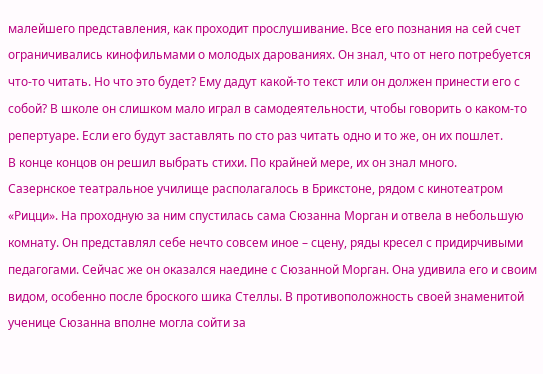малейшего представления, как проходит прослушивание. Все его познания на сей счет ограничивались кинофильмами о молодых дарованиях. Он знал, что от него потребуется что-то читать. Но что это будет? Ему дадут какой-то текст или он должен принести его с собой? В школе он слишком мало играл в самодеятельности, чтобы говорить о каком-то репертуаре. Если его будут заставлять по сто раз читать одно и то же, он их пошлет.
В конце концов он решил выбрать стихи. По крайней мере, их он знал много.
Сазернское театральное училище располагалось в Брикстоне, рядом с кинотеатром «Рицци». На проходную за ним спустилась сама Сюзанна Морган и отвела в небольшую комнату. Он представлял себе нечто совсем иное – сцену, ряды кресел с придирчивыми педагогами. Сейчас же он оказался наедине с Сюзанной Морган. Она удивила его и своим видом, особенно после броского шика Стеллы. В противоположность своей знаменитой ученице Сюзанна вполне могла сойти за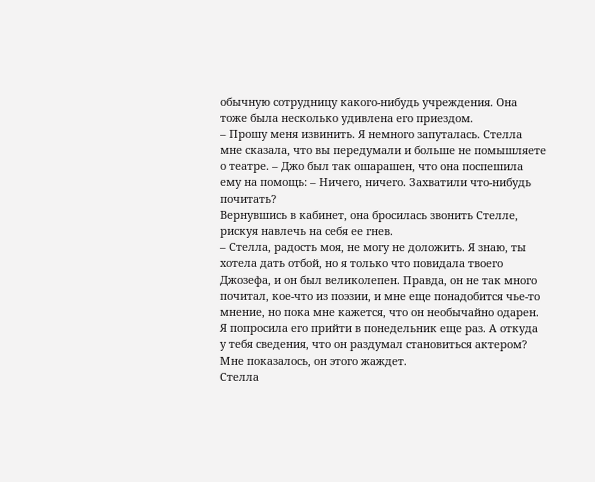обычную сотрудницу какого-нибудь учреждения. Она тоже была несколько удивлена его приездом.
– Прошу меня извинить. Я немного запуталась. Стелла мне сказала, что вы передумали и больше не помышляете о театре. – Джо был так ошарашен, что она поспешила ему на помощь: – Ничего, ничего. Захватили что-нибудь почитать?
Вернувшись в кабинет, она бросилась звонить Стелле, рискуя навлечь на себя ее гнев.
– Стелла, радость моя, не могу не доложить. Я знаю, ты хотела дать отбой, но я только что повидала твоего Джозефа, и он был великолепен. Правда, он не так много почитал, кое-что из поэзии, и мне еще понадобится чье-то мнение, но пока мне кажется, что он необычайно одарен. Я попросила его прийти в понедельник еще раз. А откуда у тебя сведения, что он раздумал становиться актером? Мне показалось, он этого жаждет.
Стелла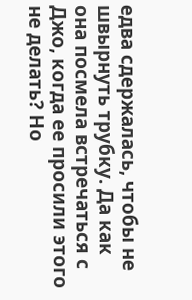едва сдержалась, чтобы не швырнуть трубку. Да как она посмела встречаться с Джо, когда ее просили этого не делать? Но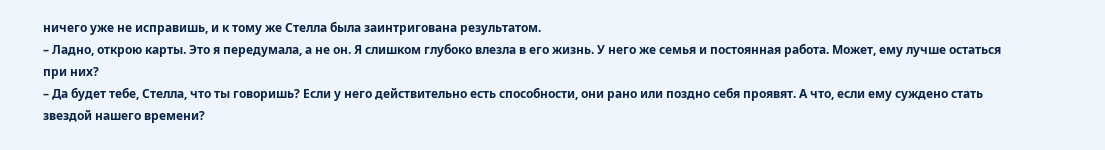ничего уже не исправишь, и к тому же Стелла была заинтригована результатом.
– Ладно, открою карты. Это я передумала, а не он. Я слишком глубоко влезла в его жизнь. У него же семья и постоянная работа. Может, ему лучше остаться при них?
– Да будет тебе, Стелла, что ты говоришь? Если у него действительно есть способности, они рано или поздно себя проявят. А что, если ему суждено стать звездой нашего времени?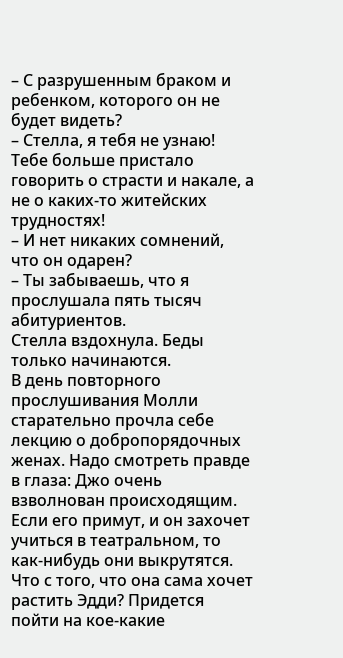– С разрушенным браком и ребенком, которого он не будет видеть?
– Стелла, я тебя не узнаю! Тебе больше пристало говорить о страсти и накале, а не о каких-то житейских трудностях!
– И нет никаких сомнений, что он одарен?
– Ты забываешь, что я прослушала пять тысяч абитуриентов.
Стелла вздохнула. Беды только начинаются.
В день повторного прослушивания Молли старательно прочла себе лекцию о добропорядочных женах. Надо смотреть правде в глаза: Джо очень взволнован происходящим. Если его примут, и он захочет учиться в театральном, то как-нибудь они выкрутятся. Что с того, что она сама хочет растить Эдди? Придется пойти на кое-какие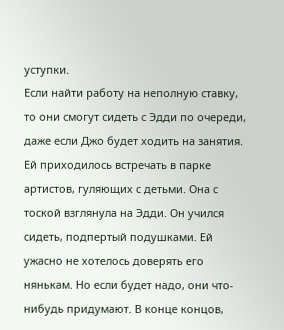уступки.
Если найти работу на неполную ставку, то они смогут сидеть с Эдди по очереди, даже если Джо будет ходить на занятия. Ей приходилось встречать в парке артистов, гуляющих с детьми. Она с тоской взглянула на Эдди. Он учился сидеть, подпертый подушками. Ей ужасно не хотелось доверять его нянькам. Но если будет надо, они что-нибудь придумают. В конце концов,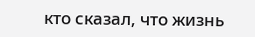кто сказал, что жизнь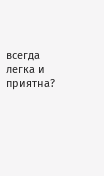всегда легка и приятна?